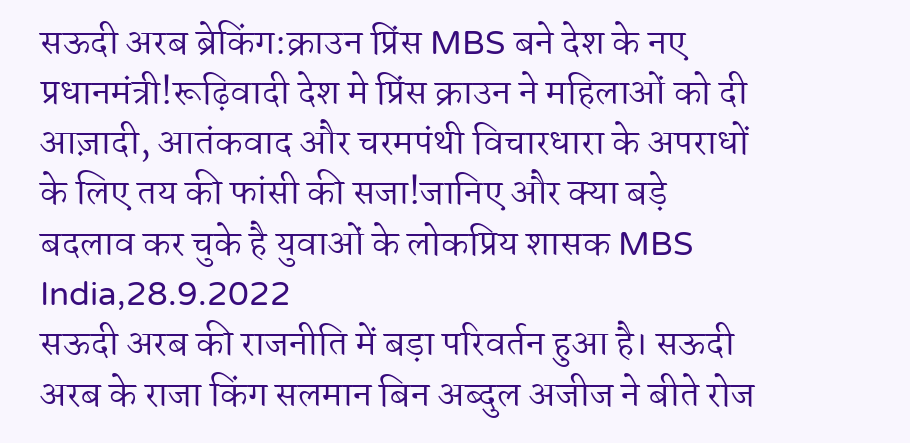सऊदी अरब ब्रेकिंग:क्राउन प्रिंस MBS बने देश के नए प्रधानमंत्री!रूढ़िवादी देश मे प्रिंस क्राउन ने महिलाओं को दी आज़ादी, आतंकवाद और चरमपंथी विचारधारा के अपराधों के लिए तय की फांसी की सजा!जानिए और क्या बड़े बदलाव कर चुके है युवाओं के लोकप्रिय शासक MBS
India,28.9.2022
सऊदी अरब की राजनीति में बड़ा परिवर्तन हुआ है। सऊदी अरब के राजा किंग सलमान बिन अब्दुल अजीज ने बीते रोज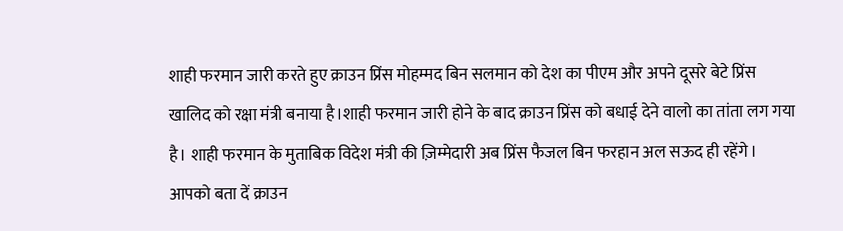शाही फरमान जारी करते हुए क्राउन प्रिंस मोहम्मद बिन सलमान को देश का पीएम और अपने दूसरे बेटे प्रिंस खालिद को रक्षा मंत्री बनाया है।शाही फरमान जारी होने के बाद क्राउन प्रिंस को बधाई देने वालो का तांता लग गया है। शाही फरमान के मुताबिक विदेश मंत्री की ज़िम्मेदारी अब प्रिंस फैजल बिन फरहान अल सऊद ही रहेंगे।
आपको बता दें क्राउन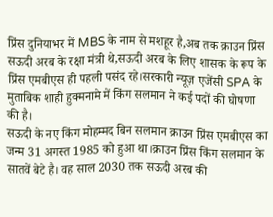प्रिंस दुनियाभर में MBS के नाम से मशहूर है,अब तक क्राउन प्रिंस सऊदी अरब के रक्षा मंत्री थे,सऊदी अरब के लिए शासक के रूप के प्रिंस एमबीएस ही पहली पसंद रहे।सरकारी न्यूज़ एजेंसी SPA के मुताबिक शाही हुक्मनामे में किंग सलमान ने कई पदों की घोषणा की है।
सऊदी के नए किंग मोहम्मद बिन सलमान क्राउन प्रिंस एमबीएस का जन्म 31 अगस्त 1985 को हुआ था।क्राउन प्रिंस किंग सलमान के सातवें बेटे है। वह साल 2030 तक सऊदी अरब की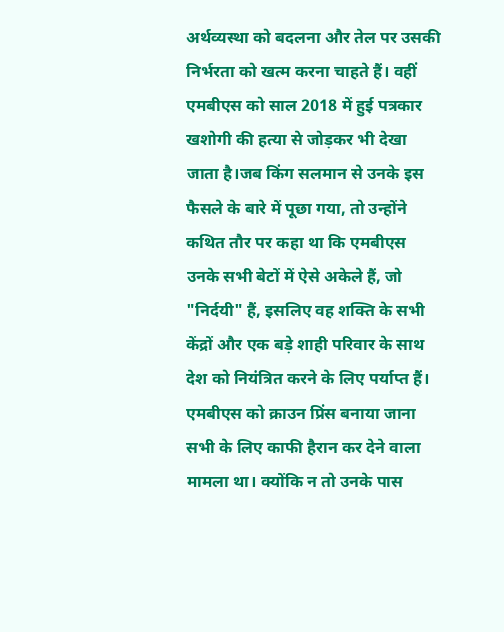अर्थव्यस्था को बदलना और तेल पर उसकी निर्भरता को खत्म करना चाहते हैं। वहीं एमबीएस को साल 2018 में हुई पत्रकार खशोगी की हत्या से जोड़कर भी देखा जाता है।जब किंग सलमान से उनके इस फैसले के बारे में पूछा गया, तो उन्होंने कथित तौर पर कहा था कि एमबीएस उनके सभी बेटों में ऐसे अकेले हैं, जो "निर्दयी" हैं, इसलिए वह शक्ति के सभी केंद्रों और एक बड़े शाही परिवार के साथ देश को नियंत्रित करने के लिए पर्याप्त हैं।
एमबीएस को क्राउन प्रिंस बनाया जाना सभी के लिए काफी हैरान कर देने वाला मामला था। क्योंकि न तो उनके पास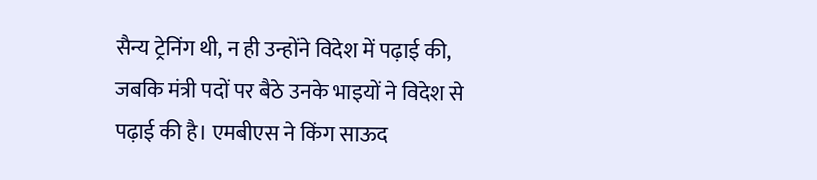सैन्य ट्रेनिंग थी, न ही उन्होंने विदेश में पढ़ाई की, जबकि मंत्री पदों पर बैठे उनके भाइयों ने विदेश से पढ़ाई की है। एमबीएस ने किंग साऊद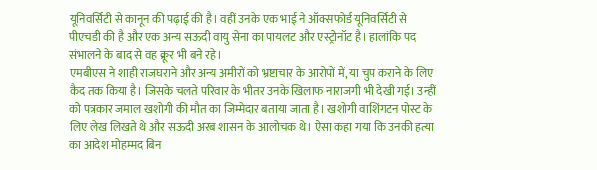यूनिवर्सिटी से कानून की पढ़ाई की है। वहीं उनके एक भाई ने ऑक्सफोर्ड यूनिवर्सिटी से पीएचडी की है और एक अन्य सऊदी वायु सेना का पायलट और एस्ट्रोनॉट है। हालांकि पद संभालने के बाद से वह क्रूर भी बने रहे।
एमबीएस ने शाही राजघराने और अन्य अमीरों को भ्रष्टाचार के आरोपों में, या चुप कराने के लिए कैद तक किया है। जिसके चलते परिवार के भीतर उनके खिलाफ नाराजगी भी देखी गई। उन्हीं को पत्रकार जमाल खशोगी की मौत का जिम्मेदार बताया जाता है। खशोगी वाशिंगटन पोस्ट के लिए लेख लिखते थे और सऊदी अरब शासन के आलोचक थे। ऐसा कहा गया कि उनकी हत्या का आदेश मोहम्मद बिन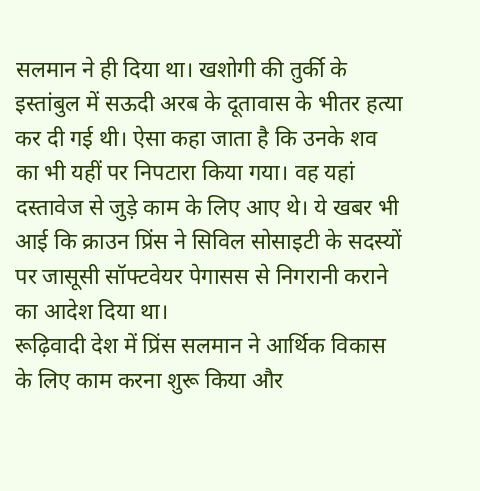सलमान ने ही दिया था। खशोगी की तुर्की के इस्तांबुल में सऊदी अरब के दूतावास के भीतर हत्या कर दी गई थी। ऐसा कहा जाता है कि उनके शव का भी यहीं पर निपटारा किया गया। वह यहां दस्तावेज से जुड़े काम के लिए आए थे। ये खबर भी आई कि क्राउन प्रिंस ने सिविल सोसाइटी के सदस्यों पर जासूसी सॉफ्टवेयर पेगासस से निगरानी कराने का आदेश दिया था।
रूढ़िवादी देश में प्रिंस सलमान ने आर्थिक विकास के लिए काम करना शुरू किया और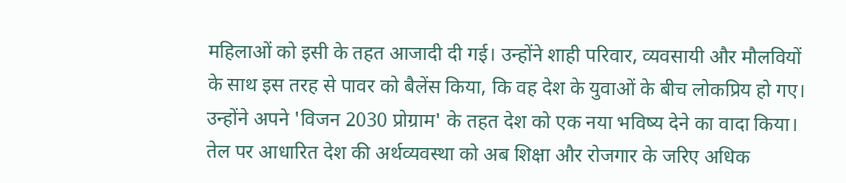महिलाओं को इसी के तहत आजादी दी गई। उन्होंने शाही परिवार, व्यवसायी और मौलवियों के साथ इस तरह से पावर को बैलेंस किया, कि वह देश के युवाओं के बीच लोकप्रिय हो गए। उन्होंने अपने 'विजन 2030 प्रोग्राम' के तहत देश को एक नया भविष्य देने का वादा किया। तेल पर आधारित देश की अर्थव्यवस्था को अब शिक्षा और रोजगार के जरिए अधिक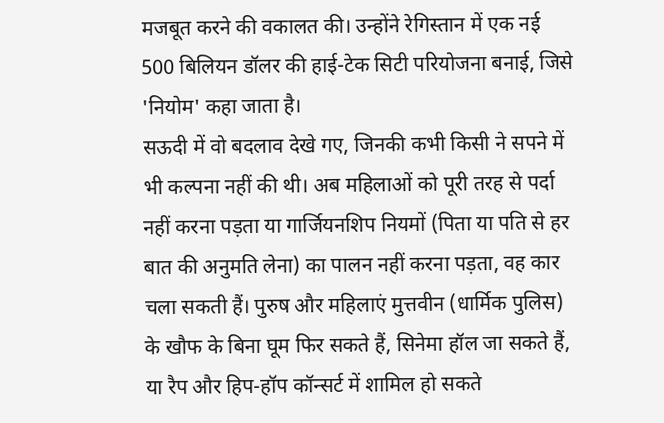मजबूत करने की वकालत की। उन्होंने रेगिस्तान में एक नई 500 बिलियन डॉलर की हाई-टेक सिटी परियोजना बनाई, जिसे 'नियोम' कहा जाता है।
सऊदी में वो बदलाव देखे गए, जिनकी कभी किसी ने सपने में भी कल्पना नहीं की थी। अब महिलाओं को पूरी तरह से पर्दा नहीं करना पड़ता या गार्जियनशिप नियमों (पिता या पति से हर बात की अनुमति लेना) का पालन नहीं करना पड़ता, वह कार चला सकती हैं। पुरुष और महिलाएं मुत्तवीन (धार्मिक पुलिस) के खौफ के बिना घूम फिर सकते हैं, सिनेमा हॉल जा सकते हैं, या रैप और हिप-हॉप कॉन्सर्ट में शामिल हो सकते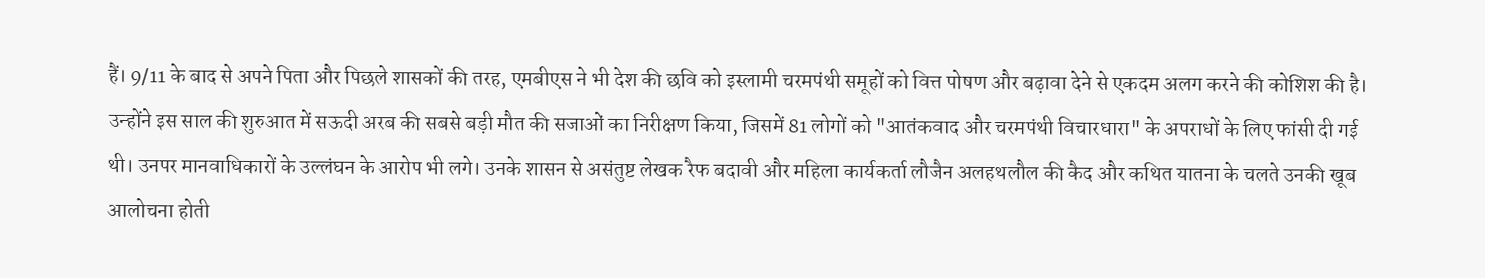हैं। 9/11 के बाद से अपने पिता और पिछले शासकों की तरह, एमबीएस ने भी देश की छवि को इस्लामी चरमपंथी समूहों को वित्त पोषण और बढ़ावा देने से एकदम अलग करने की कोशिश की है।
उन्होंने इस साल की शुरुआत में सऊदी अरब की सबसे बड़ी मौत की सजाओं का निरीक्षण किया, जिसमें 81 लोगों को "आतंकवाद और चरमपंथी विचारधारा" के अपराधों के लिए फांसी दी गई थी। उनपर मानवाधिकारों के उल्लंघन के आरोप भी लगे। उनके शासन से असंतुष्ट लेखक रैफ बदावी और महिला कार्यकर्ता लौजैन अलहथलौल की कैद और कथित यातना के चलते उनकी खूब आलोचना होती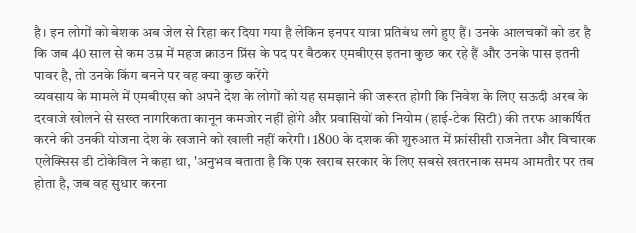है। इन लोगों को बेशक अब जेल से रिहा कर दिया गया है लेकिन इनपर यात्रा प्रतिबंध लगे हुए हैं। उनके आलचकों को डर है कि जब 40 साल से कम उम्र में महज क्राउन प्रिंस के पद पर बैठकर एमबीएस इतना कुछ कर रहे हैं और उनके पास इतनी पावर है, तो उनके किंग बनने पर वह क्या कुछ करेंगे
व्यवसाय के मामले में एमबीएस को अपने देश के लोगों को यह समझाने की जरूरत होगी कि निवेश के लिए सऊदी अरब के दरवाजे खोलने से सख्त नागरिकता कानून कमजोर नहीं होंगे और प्रवासियों को नियोम (हाई-टेक सिटी) की तरफ आकर्षित करने की उनकी योजना देश के खजाने को खाली नहीं करेगी। 1800 के दशक की शुरुआत में फ्रांसीसी राजनेता और विचारक एलेक्सिस डी टोकेविल ने कहा था, 'अनुभव बताता है कि एक खराब सरकार के लिए सबसे खतरनाक समय आमतौर पर तब होता है, जब वह सुधार करना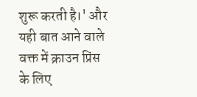शुरू करती है।' और यही बात आने वाले वक्त में क्राउन प्रिंस के लिए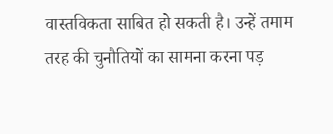वास्तविकता साबित हो सकती है। उन्हें तमाम तरह की चुनौतियों का सामना करना पड़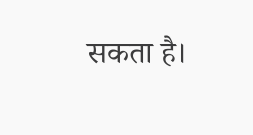सकता है।